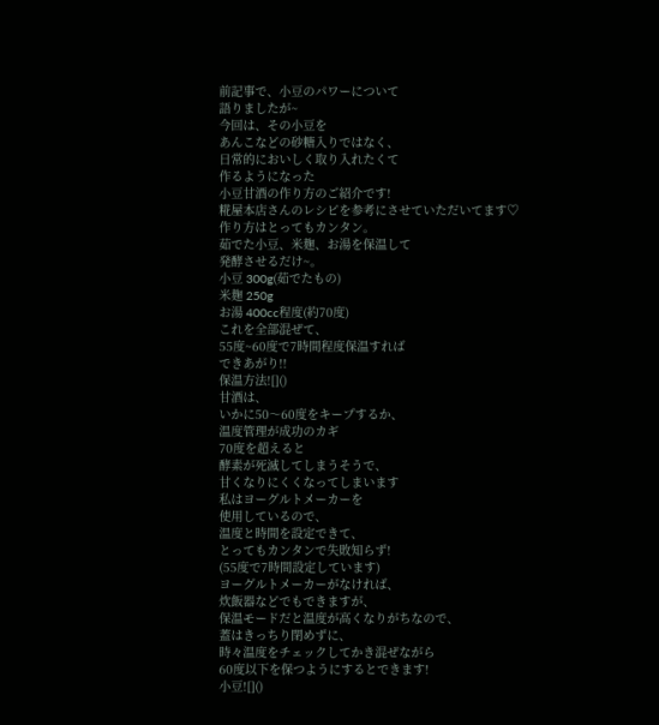前記事で、小豆のパワーについて
語りましたが~
今回は、その小豆を
あんこなどの砂糖入りではなく、
日常的においしく取り入れたくて
作るようになった
小豆甘酒の作り方のご紹介です!
糀屋本店さんのレシピを参考にさせていただいてます♡
作り方はとってもカンタン。
茹でた小豆、米麹、お湯を保温して
発酵させるだけ~。
小豆 300g(茹でたもの)
米麹 250g
お湯 400cc程度(約70度)
これを全部混ぜて、
55度~60度で7時間程度保温すれば
できあがり!!
保温方法![]()
甘酒は、
いかに50〜60度をキープするか、
温度管理が成功のカギ
70度を超えると
酵素が死滅してしまうそうで、
甘くなりにくくなってしまいます
私はヨーグルトメーカーを
使用しているので、
温度と時間を設定できて、
とってもカンタンで失敗知らず!
(55度で7時間設定しています)
ヨーグルトメーカーがなければ、
炊飯器などでもできますが、
保温モードだと温度が高くなりがちなので、
蓋はきっちり閉めずに、
時々温度をチェックしてかき混ぜながら
60度以下を保つようにするとできます!
小豆![]()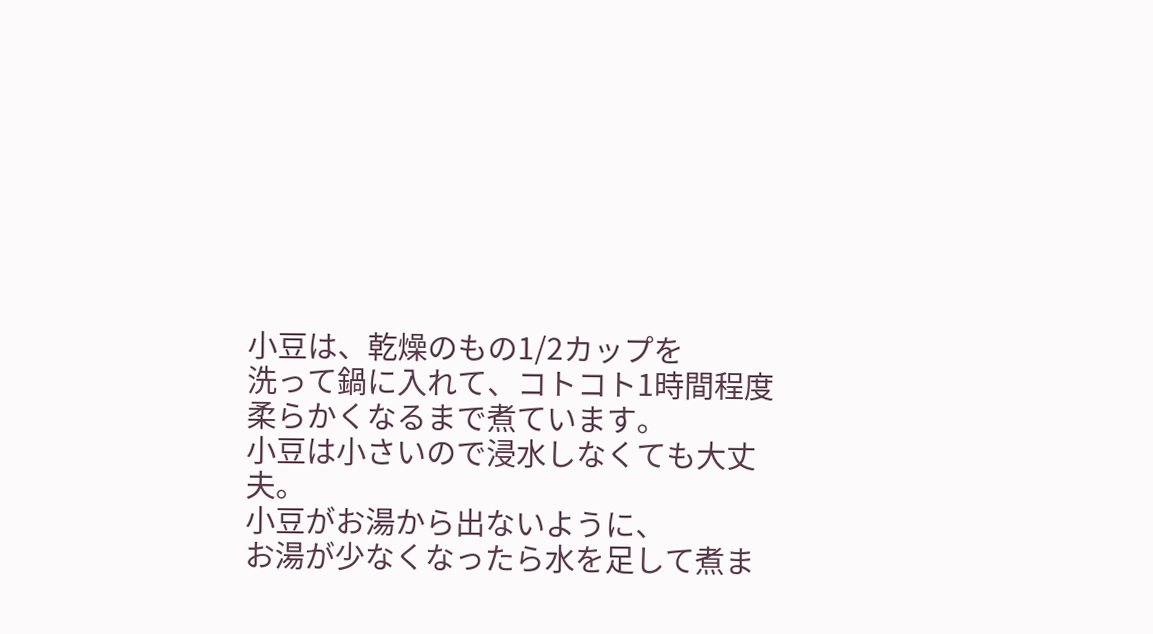小豆は、乾燥のもの1/2カップを
洗って鍋に入れて、コトコト1時間程度
柔らかくなるまで煮ています。
小豆は小さいので浸水しなくても大丈夫。
小豆がお湯から出ないように、
お湯が少なくなったら水を足して煮ま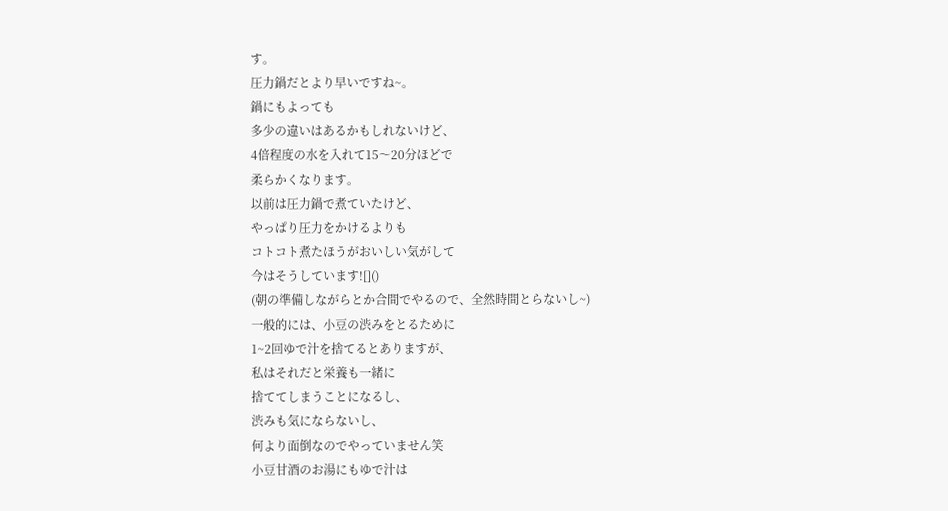す。
圧力鍋だとより早いですね~。
鍋にもよっても
多少の違いはあるかもしれないけど、
4倍程度の水を入れて15〜20分ほどで
柔らかくなります。
以前は圧力鍋で煮ていたけど、
やっぱり圧力をかけるよりも
コトコト煮たほうがおいしい気がして
今はそうしています![]()
(朝の準備しながらとか合間でやるので、全然時間とらないし~)
一般的には、小豆の渋みをとるために
1~2回ゆで汁を捨てるとありますが、
私はそれだと栄養も一緒に
捨ててしまうことになるし、
渋みも気にならないし、
何より面倒なのでやっていません笑
小豆甘酒のお湯にもゆで汁は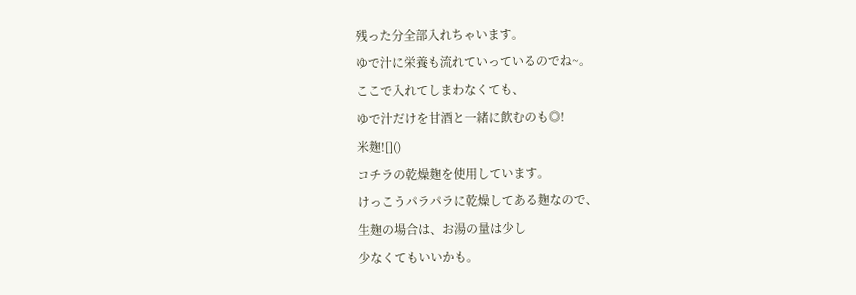残った分全部入れちゃいます。
ゆで汁に栄養も流れていっているのでね~。
ここで入れてしまわなくても、
ゆで汁だけを甘酒と一緒に飲むのも◎!
米麹![]()
コチラの乾燥麹を使用しています。
けっこうパラパラに乾燥してある麹なので、
生麹の場合は、お湯の量は少し
少なくてもいいかも。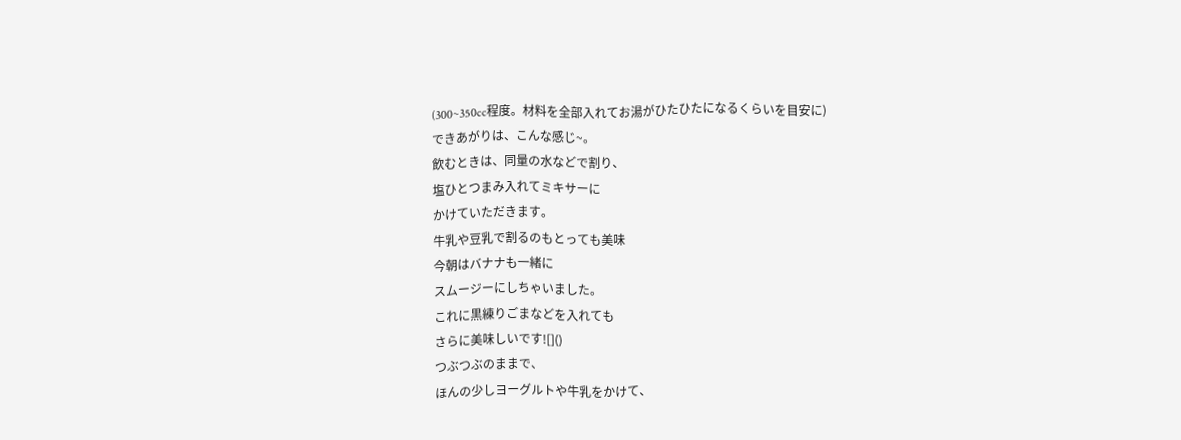(300~350cc程度。材料を全部入れてお湯がひたひたになるくらいを目安に)
できあがりは、こんな感じ~。
飲むときは、同量の水などで割り、
塩ひとつまみ入れてミキサーに
かけていただきます。
牛乳や豆乳で割るのもとっても美味
今朝はバナナも一緒に
スムージーにしちゃいました。
これに黒練りごまなどを入れても
さらに美味しいです![]()
つぶつぶのままで、
ほんの少しヨーグルトや牛乳をかけて、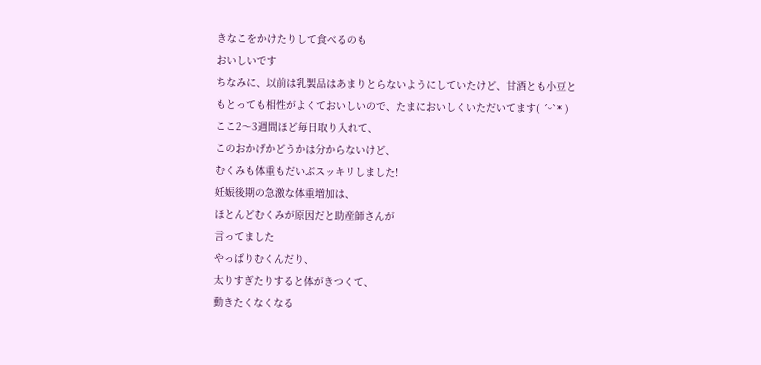きなこをかけたりして食べるのも
おいしいです
ちなみに、以前は乳製品はあまりとらないようにしていたけど、甘酒とも小豆ともとっても相性がよくておいしいので、たまにおいしくいただいてます( ˊᵕˋ* )
ここ2〜3週間ほど毎日取り入れて、
このおかげかどうかは分からないけど、
むくみも体重もだいぶスッキリしました!
妊娠後期の急激な体重増加は、
ほとんどむくみが原因だと助産師さんが
言ってました
やっぱりむくんだり、
太りすぎたりすると体がきつくて、
動きたくなくなる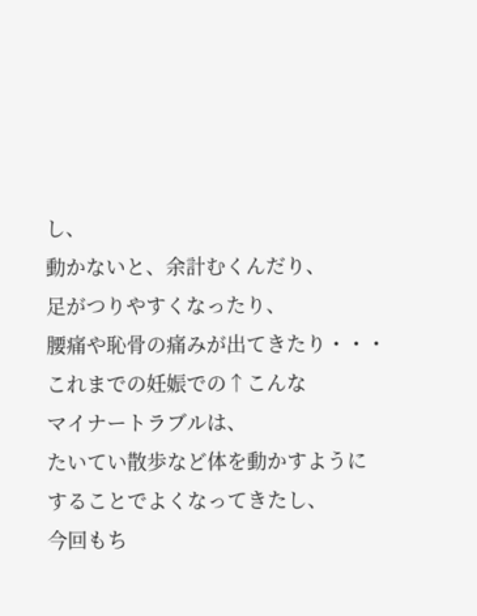し、
動かないと、余計むくんだり、
足がつりやすくなったり、
腰痛や恥骨の痛みが出てきたり・・・
これまでの妊娠での↑こんな
マイナートラブルは、
たいてい散歩など体を動かすように
することでよくなってきたし、
今回もち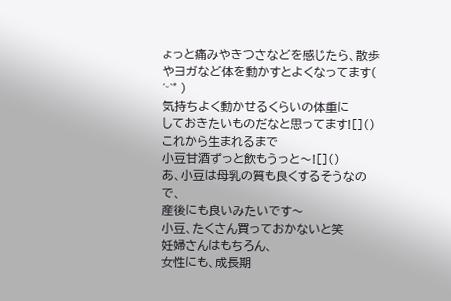ょっと痛みやきつさなどを感じたら、散歩やヨガなど体を動かすとよくなってます( ˊᵕˋ* )
気持ちよく動かせるくらいの体重に
しておきたいものだなと思ってます![]()
これから生まれるまで
小豆甘酒ずっと飲もうっと〜![]()
あ、小豆は母乳の質も良くするそうなので、
産後にも良いみたいです〜
小豆、たくさん買っておかないと笑
妊婦さんはもちろん、
女性にも、成長期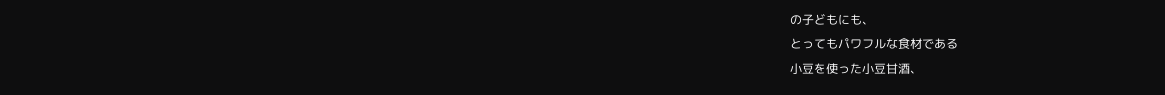の子どもにも、
とってもパワフルな食材である
小豆を使った小豆甘酒、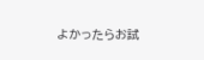よかったらお試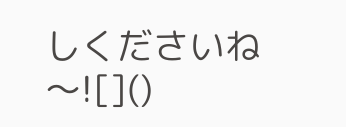しくださいね〜![]()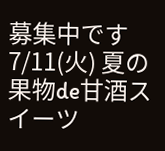募集中です
7/11(火) 夏の果物de甘酒スイーツ